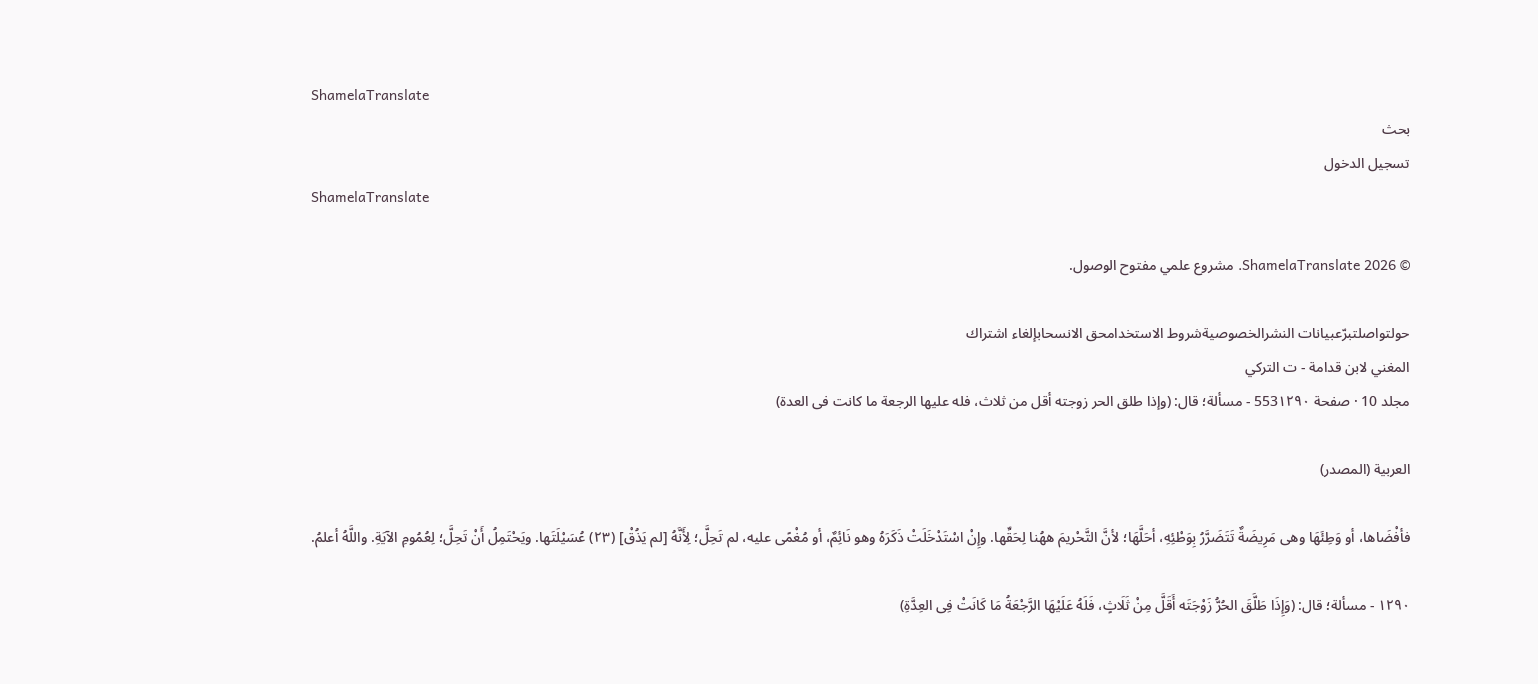ShamelaTranslate
بحث
تسجيل الدخول
ShamelaTranslate

© 2026 ShamelaTranslate. مشروع علمي مفتوح الوصول.

حولتواصلتبرّعبيانات النشرالخصوصيةشروط الاستخدامحق الانسحابإلغاء اشتراك
المغني لابن قدامة - ت التركي
مجلد 10 · صفحة 553١٢٩٠ - مسألة؛ قال: (وإذا طلق الحر زوجته أقل من ثلاث، فله عليها الرجعة ما كانت فى العدة)

العربية (المصدر)

فأفْضَاها، أو وَطِئَهَا وهى مَرِيضَةٌ تَتَضَرَّرُ بِوَطْئِهِ، أحَلَّهَا؛ لأنَّ التَّحْريمَ ههُنا لِحَقِّها. وإِنْ اسْتَدْخَلَتْ ذَكَرَهُ وهو نَائِمٌ، أو مُغْمًى عليه، لم تَحِلَّ؛ لِأَنَّهُ [لم يَذُقْ] (٢٣) عُسَيْلَتَها. ويَحْتَمِلُ أَنْ تَحِلَّ؛ لِعُمُومِ الآيَةِ. واللَّهُ أعلمُ.

١٢٩٠ - مسألة؛ قال: (وَإِذَا طَلَّقَ الحُرُّ زَوْجَتَه أَقَلَّ مِنْ ثَلَاثٍ، فَلَهُ عَلَيْهَا الرَّجْعَةُ مَا كَانَتْ فِى العِدَّةِ)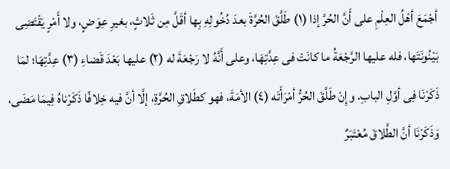أجْمَعَ أهْلُ العِلْمِ على أَنَّ الحُرَّ إذا (١) طَلَّقَ الحُرَّةَ بعدَ دُخُولِهِ بِها أقَلَّ مِن ثَلاثٍ، بغيرِ عِوَضٍ، ولا أَمْرٍ يَقْتَضِى بَيْنُونَتَها، فله عليها الرَّجْعَةُ ما كانَتْ فى عِدَّتِهَا، وعلى أَنَّهُ لا رَجْعَةَ له (٢) عليها بَعْدَ قَضاءِ (٣) عِدَّتِهَا؛ لمَا ذَكَرْنَا فِى أوَّلِ البابِ. وإِنْ طَلَّقَ الحُرُّ أمْرَأَتَه (٤) الأمَةَ، فهو كطَلاقِ الحُرَّةِ، إلَّا أنَّ فيه خِلافًا ذَكَرْناهُ فِيمَا مَضَى، وَذَكَرْنَا أنَّ الطَّلاقَ مُعْتَبَرٌ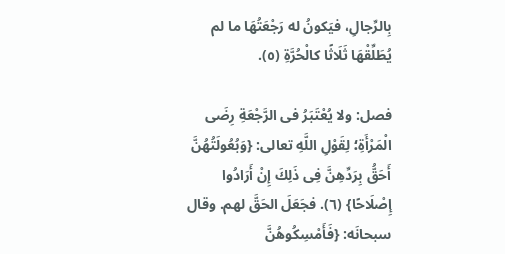بِالرِّجالِ، فيَكونُ له رَجْعَتُهَا ما لم يُطَلِّقْهَا ثَلَاثًا كالْحُرَّةِ (٥).

فصل: ولا يُعْتَبَرُ فى الرَّجْعَةِ رِضَى الْمَرْأَةِ؛ لِقَوْلِ اللَّهِ تعالى: {وَبُعُولَتُهُنَّ أَحَقُّ بِرَدِّهِنَّ فِى ذَلِكَ إِنْ أَرَادُوا إِصْلَاحًا} (٦). فجَعَلَ الحَقَّ لهم. وقال سبحانَه: {فَأَمْسِكُوهُنَّ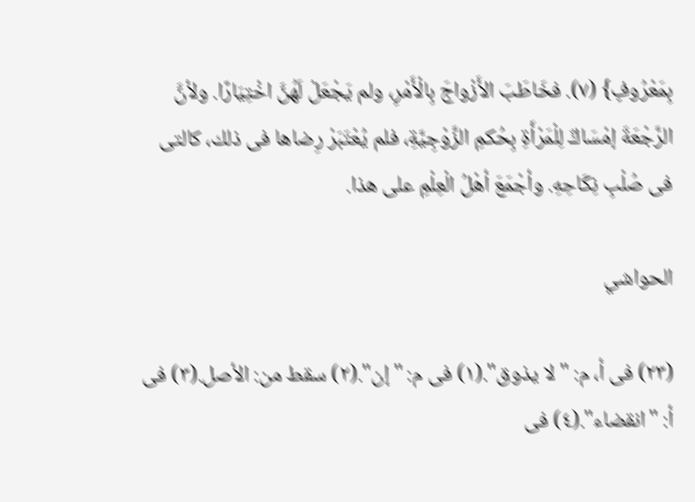بِمَعْرُوفٍ} (٧). فخَاطَبَ الأَزْواجَ بِالْأَمْرِ، ولم يَجْعَلْ لَهُنَّ اخْتِيَارًا. ولأنَّ الرَّجْعَةَ إمْسَاكٌ لِلْمَرْأَةِ بِحُكمِ الزَّوْجِيَّةِ، فلم يُعْتَبَرْ رِضاها فى ذلك، كالتى فى صُلْبِ نِكَاحِهِ. وأجْمَعَ أهْلُ الْعِلْمِ على هذا.

الحواشي

(٢٣) فى أ، م: "لا يذوق".(١) فى م: "إن".(٢) سقط من: الأصل.(٣) فى أ: "انقضاء".(٤) فى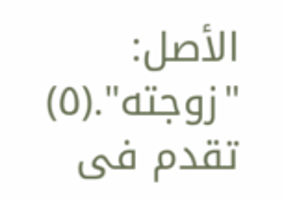الأصل: "زوجته".(٥) تقدم فى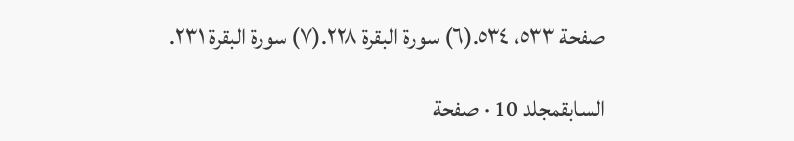صفحة ٥٣٣، ٥٣٤.(٦) سورة البقرة ٢٢٨.(٧) سورة البقرة ٢٣١.

السابقمجلد 10 · صفحة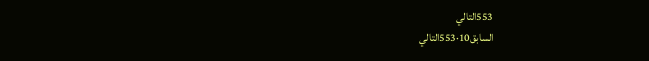553التالي
السابق10·553التالي